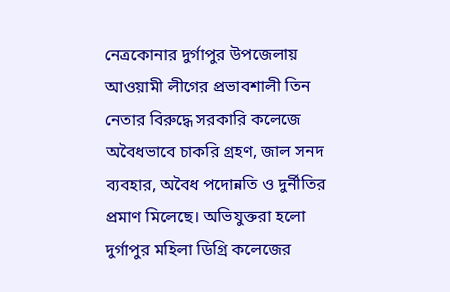নেত্রকোনার দুর্গাপুর উপজেলায় আওয়ামী লীগের প্রভাবশালী তিন নেতার বিরুদ্ধে সরকারি কলেজে অবৈধভাবে চাকরি গ্রহণ, জাল সনদ ব্যবহার, অবৈধ পদোন্নতি ও দুর্নীতির প্রমাণ মিলেছে। অভিযুক্তরা হলো দুর্গাপুর মহিলা ডিগ্রি কলেজের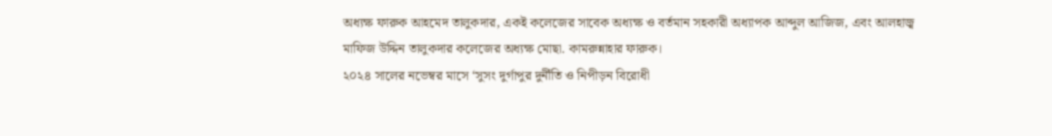অধ্যক্ষ ফারুক আহমেদ তালুকদার, একই কলেজের সাবেক অধ্যক্ষ ও বর্তমান সহকারী অধ্যাপক আব্দুল আজিজ, এবং আলহাজ্ব মাফিজ উদ্দিন তালুকদার কলেজের অধ্যক্ষ মোছা. কামরুন্নাহার ফারুক।
২০২৪ সালের নভেম্বর মাসে ‘সুসং দুর্গাপুর দুর্নীতি ও নিপীড়ন বিরোধী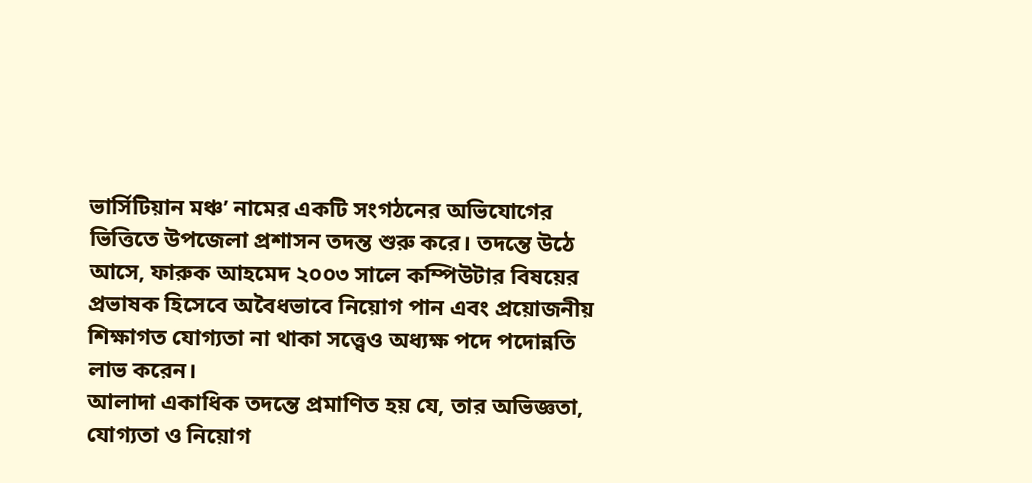ভার্সিটিয়ান মঞ্চ’ নামের একটি সংগঠনের অভিযোগের ভিত্তিতে উপজেলা প্রশাসন তদন্ত শুরু করে। তদন্তে উঠে আসে, ফারুক আহমেদ ২০০৩ সালে কম্পিউটার বিষয়ের প্রভাষক হিসেবে অবৈধভাবে নিয়োগ পান এবং প্রয়োজনীয় শিক্ষাগত যোগ্যতা না থাকা সত্ত্বেও অধ্যক্ষ পদে পদোন্নতি লাভ করেন।
আলাদা একাধিক তদন্তে প্রমাণিত হয় যে, তার অভিজ্ঞতা, যোগ্যতা ও নিয়োগ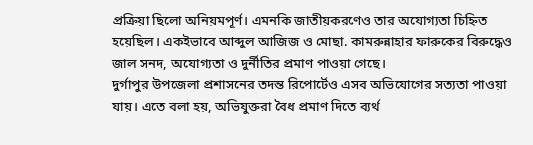প্রক্রিয়া ছিলো অনিয়মপূর্ণ। এমনকি জাতীয়করণেও তার অযোগ্যতা চিহ্নিত হয়েছিল। একইভাবে আব্দুল আজিজ ও মোছা. কামরুন্নাহার ফারুকের বিরুদ্ধেও জাল সনদ, অযোগ্যতা ও দুর্নীতির প্রমাণ পাওয়া গেছে।
দুর্গাপুর উপজেলা প্রশাসনের তদন্ত রিপোর্টেও এসব অভিযোগের সত্যতা পাওয়া যায়। এতে বলা হয়, অভিযুক্তরা বৈধ প্রমাণ দিতে ব্যর্থ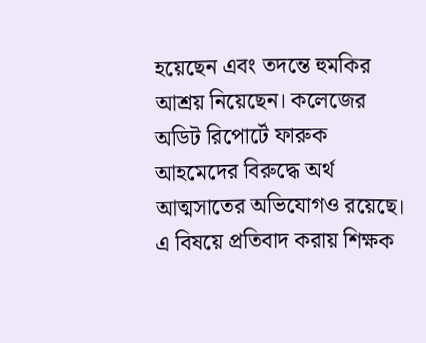হয়েছেন এবং তদন্তে হুমকির আশ্রয় নিয়েছেন। কলেজের অডিট রিপোর্টে ফারুক আহমেদের বিরুদ্ধে অর্থ আত্মসাতের অভিযোগও রয়েছে। এ বিষয়ে প্রতিবাদ করায় শিক্ষক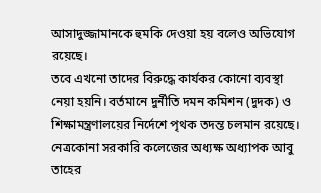আসাদুজ্জামানকে হুমকি দেওয়া হয় বলেও অভিযোগ রয়েছে।
তবে এখনো তাদের বিরুদ্ধে কার্যকর কোনো ব্যবস্থা নেয়া হয়নি। বর্তমানে দুর্নীতি দমন কমিশন (দুদক) ও শিক্ষামন্ত্রণালয়ের নির্দেশে পৃথক তদন্ত চলমান রয়েছে। নেত্রকোনা সরকারি কলেজের অধ্যক্ষ অধ্যাপক আবু তাহের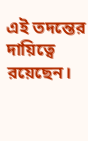এই তদন্তের দায়িত্বে রয়েছেন।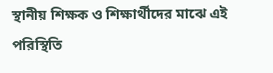স্থানীয় শিক্ষক ও শিক্ষার্থীদের মাঝে এই পরিস্থিতি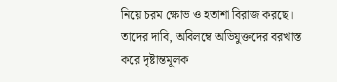নিয়ে চরম ক্ষোভ ও হতাশা বিরাজ করছে। তাদের দাবি, অবিলম্বে অভিযুক্তদের বরখাস্ত করে দৃষ্টান্তমূলক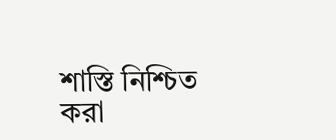শাস্তি নিশ্চিত করা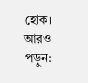হোক।
আরও পড়ুন: